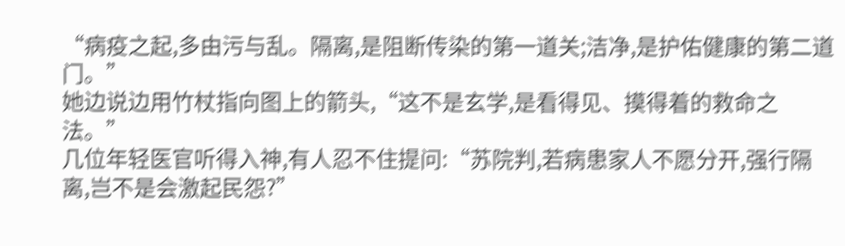“病疫之起,多由污与乱。隔离,是阻断传染的第一道关;洁净,是护佑健康的第二道门。”
她边说边用竹杖指向图上的箭头,“这不是玄学,是看得见、摸得着的救命之法。”
几位年轻医官听得入神,有人忍不住提问:“苏院判,若病患家人不愿分开,强行隔离,岂不是会激起民怨?”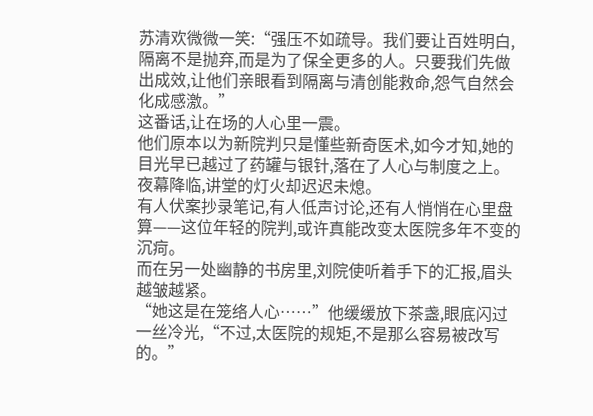苏清欢微微一笑:“强压不如疏导。我们要让百姓明白,隔离不是抛弃,而是为了保全更多的人。只要我们先做出成效,让他们亲眼看到隔离与清创能救命,怨气自然会化成感激。”
这番话,让在场的人心里一震。
他们原本以为新院判只是懂些新奇医术,如今才知,她的目光早已越过了药罐与银针,落在了人心与制度之上。
夜幕降临,讲堂的灯火却迟迟未熄。
有人伏案抄录笔记,有人低声讨论,还有人悄悄在心里盘算——这位年轻的院判,或许真能改变太医院多年不变的沉疴。
而在另一处幽静的书房里,刘院使听着手下的汇报,眉头越皱越紧。
“她这是在笼络人心……”他缓缓放下茶盏,眼底闪过一丝冷光,“不过,太医院的规矩,不是那么容易被改写的。”